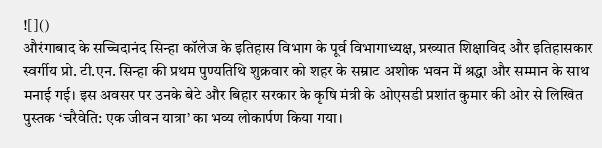![]()
औरंगाबाद के सच्चिदानंद सिन्हा कॉलेज के इतिहास विभाग के पूर्व विभागाध्यक्ष, प्रख्यात शिक्षाविद और इतिहासकार स्वर्गीय प्रो. टी.एन. सिन्हा की प्रथम पुण्यतिथि शुक्रवार को शहर के सम्राट अशोक भवन में श्रद्धा और सम्मान के साथ मनाई गई। इस अवसर पर उनके बेटे और बिहार सरकार के कृषि मंत्री के ओएसडी प्रशांत कुमार की ओर से लिखित पुस्तक ‘चरैवेति: एक जीवन यात्रा’ का भव्य लोकार्पण किया गया।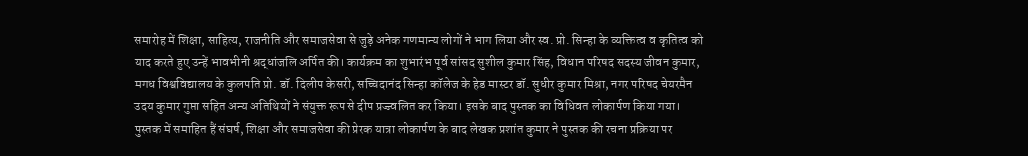समारोह में शिक्षा, साहित्य, राजनीति और समाजसेवा से जुड़े अनेक गणमान्य लोगों ने भाग लिया और स्व. प्रो. सिन्हा के व्यक्तित्व व कृतित्व को याद करते हुए उन्हें भावभीनी श्रद्धांजलि अर्पित की। कार्यक्रम का शुभारंभ पूर्व सांसद सुशील कुमार सिंह, विधान परिषद सदस्य जीवन कुमार, मगध विश्वविद्यालय के कुलपति प्रो. डॉ. दिलीप केसरी, सच्चिदानंद सिन्हा कॉलेज के हेड मास्टर डॉ. सुधीर कुमार मिश्रा, नगर परिषद चेयरमैन उदय कुमार गुप्ता सहित अन्य अतिथियों ने संयुक्त रूप से दीप प्रज्ज्वलित कर किया। इसके बाद पुस्तक का विधिवत लोकार्पण किया गया। पुस्तक में समाहित हैं संघर्ष, शिक्षा और समाजसेवा की प्रेरक यात्रा लोकार्पण के बाद लेखक प्रशांत कुमार ने पुस्तक की रचना प्रक्रिया पर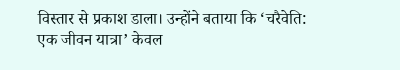विस्तार से प्रकाश डाला। उन्होंने बताया कि ‘चरैवेति: एक जीवन यात्रा’ केवल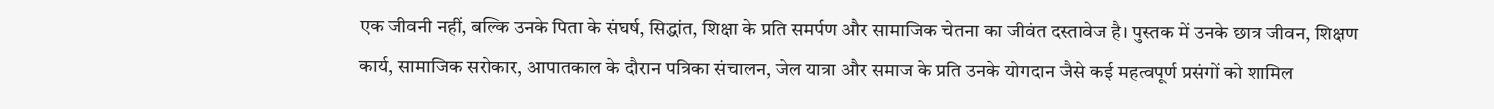एक जीवनी नहीं, बल्कि उनके पिता के संघर्ष, सिद्धांत, शिक्षा के प्रति समर्पण और सामाजिक चेतना का जीवंत दस्तावेज है। पुस्तक में उनके छात्र जीवन, शिक्षण कार्य, सामाजिक सरोकार, आपातकाल के दौरान पत्रिका संचालन, जेल यात्रा और समाज के प्रति उनके योगदान जैसे कई महत्वपूर्ण प्रसंगों को शामिल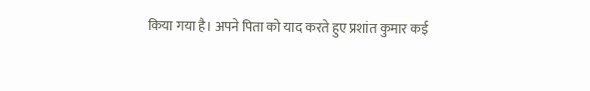किया गया है। अपने पिता को याद करते हुए प्रशांत कुमार कई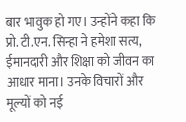बार भावुक हो गए। उन्होंने कहा कि प्रो. टी.एन. सिन्हा ने हमेशा सत्य, ईमानदारी और शिक्षा को जीवन का आधार माना। उनके विचारों और मूल्यों को नई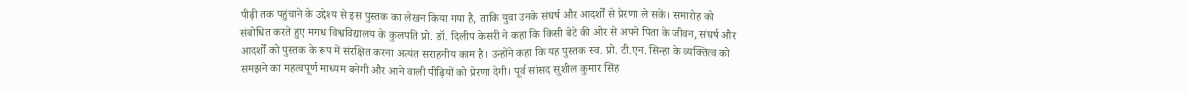पीढ़ी तक पहुंचाने के उद्देश्य से इस पुस्तक का लेखन किया गया है, ताकि युवा उनके संघर्ष और आदर्शों से प्रेरणा ले सकें। समारोह को संबोधित करते हुए मगध विश्वविद्यालय के कुलपति प्रो. डॉ. दिलीप केसरी ने कहा कि किसी बेटे की ओर से अपने पिता के जीवन, संघर्ष और आदर्शों को पुस्तक के रूप में संरक्षित करना अत्यंत सराहनीय काम है। उन्होंने कहा कि यह पुस्तक स्व. प्रो. टी.एन. सिन्हा के व्यक्तित्व को समझने का महत्वपूर्ण माध्यम बनेगी और आने वाली पीढ़ियों को प्रेरणा देगी। पूर्व सांसद सुशील कुमार सिंह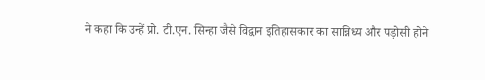ने कहा कि उन्हें प्रो. टी.एन. सिन्हा जैसे विद्वान इतिहासकार का सान्निध्य और पड़ोसी होने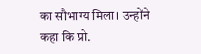का सौभाग्य मिला। उन्होंने कहा कि प्रो.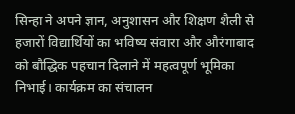सिन्हा ने अपने ज्ञान, अनुशासन और शिक्षण शैली से हजारों विद्यार्थियों का भविष्य संवारा और औरंगाबाद को बौद्धिक पहचान दिलाने में महत्वपूर्ण भूमिका निभाई। कार्यक्रम का संचालन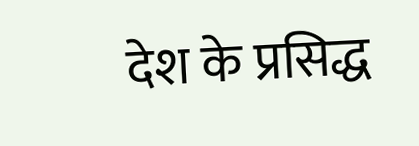देश के प्रसिद्ध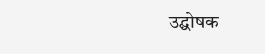उद्घोषक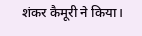शंकर कैमूरी ने किया।